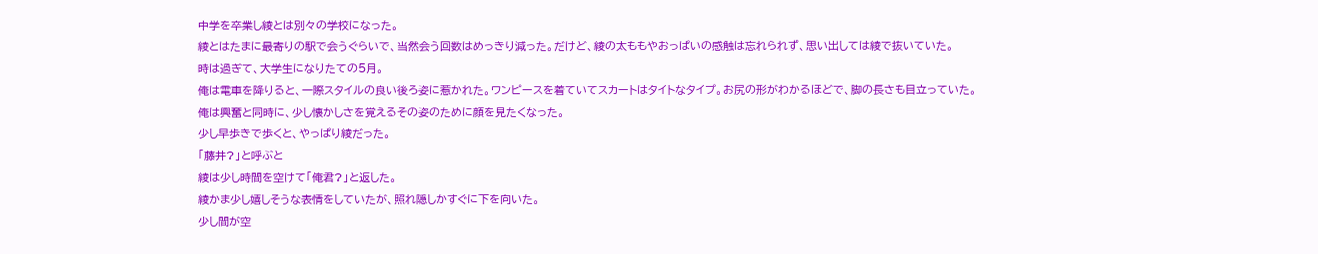中学を卒業し綾とは別々の学校になった。
綾とはたまに最寄りの駅で会うぐらいで、当然会う回数はめっきり減った。だけど、綾の太ももやおっぱいの感触は忘れられず、思い出しては綾で抜いていた。
時は過ぎて、大学生になりたての5月。
俺は電車を降りると、一際スタイルの良い後ろ姿に惹かれた。ワンピースを着ていてスカートはタイトなタイプ。お尻の形がわかるほどで、脚の長さも目立っていた。
俺は興奮と同時に、少し懐かしさを覚えるその姿のために顔を見たくなった。
少し早歩きで歩くと、やっぱり綾だった。
「藤井?」と呼ぶと
綾は少し時間を空けて「俺君?」と返した。
綾かま少し嬉しそうな表情をしていたが、照れ隠しかすぐに下を向いた。
少し間が空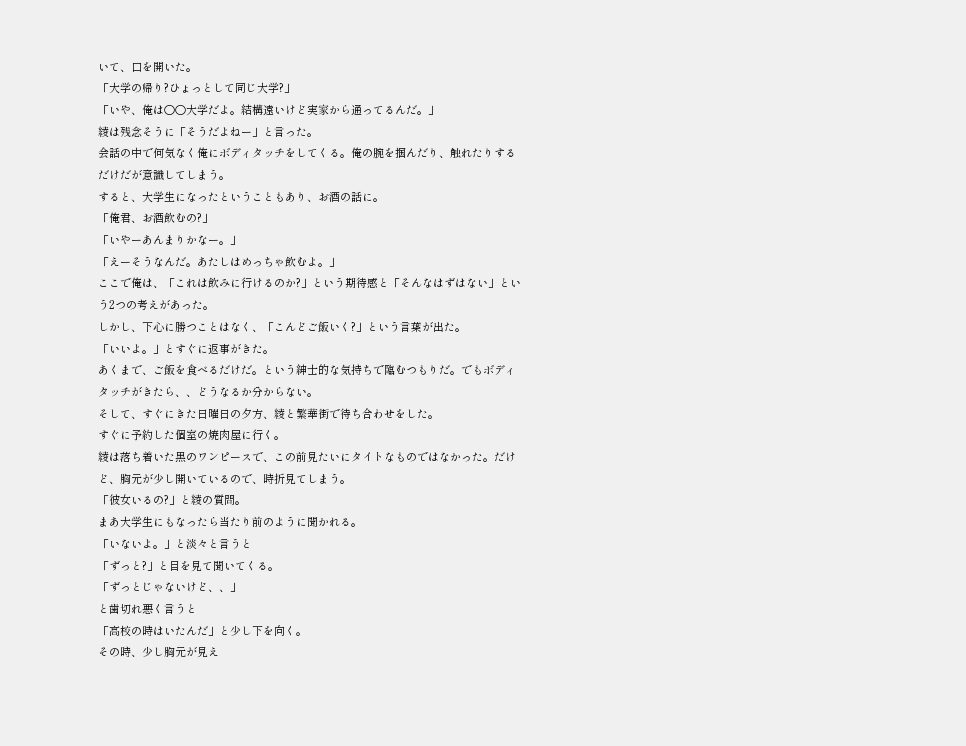いて、口を開いた。
「大学の帰り?ひょっとして同じ大学?」
「いや、俺は〇〇大学だよ。結構遠いけど実家から通ってるんだ。」
綾は残念そうに「そうだよねー」と言った。
会話の中で何気なく俺にボディタッチをしてくる。俺の腕を掴んだり、触れたりするだけだが意識してしまう。
すると、大学生になったということもあり、お酒の話に。
「俺君、お酒飲むの?」
「いやーあんまりかなー。」
「えーそうなんだ。あたしはめっちゃ飲むよ。」
ここで俺は、「これは飲みに行けるのか?」という期待感と「そんなはずはない」という2つの考えがあった。
しかし、下心に勝つことはなく、「こんどご飯いく?」という言葉が出た。
「いいよ。」とすぐに返事がきた。
あくまで、ご飯を食べるだけだ。という紳士的な気持ちで臨むつもりだ。でもボディタッチがきたら、、どうなるか分からない。
そして、すぐにきた日曜日の夕方、綾と繁華街で待ち合わせをした。
すぐに予約した個室の焼肉屋に行く。
綾は落ち着いた黒のワンピースで、この前見たいにタイトなものではなかった。だけど、胸元が少し開いているので、時折見てしまう。
「彼女いるの?」と綾の質問。
まあ大学生にもなったら当たり前のように聞かれる。
「いないよ。」と淡々と言うと
「ずっと?」と目を見て聞いてくる。
「ずっとじゃないけど、、」
と歯切れ悪く言うと
「高校の時はいたんだ」と少し下を向く。
その時、少し胸元が見え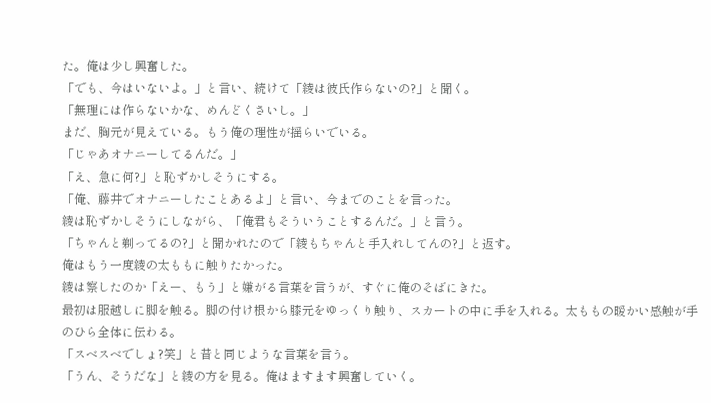た。俺は少し興奮した。
「でも、今はいないよ。」と言い、続けて「綾は彼氏作らないの?」と聞く。
「無理には作らないかな、めんどくさいし。」
まだ、胸元が見えている。もう俺の理性が揺らいでいる。
「じゃあオナニーしてるんだ。」
「え、急に何?」と恥ずかしそうにする。
「俺、藤井でオナニーしたことあるよ」と言い、今までのことを言った。
綾は恥ずかしそうにしながら、「俺君もそういうことするんだ。」と言う。
「ちゃんと剃ってるの?」と聞かれたので「綾もちゃんと手入れしてんの?」と返す。
俺はもう一度綾の太ももに触りたかった。
綾は察したのか「えー、もう」と嫌がる言葉を言うが、すぐに俺のそばにきた。
最初は服越しに脚を触る。脚の付け根から膝元をゆっくり触り、スカートの中に手を入れる。太ももの暖かい感触が手のひら全体に伝わる。
「スベスベでしょ?笑」と昔と同じような言葉を言う。
「うん、そうだな」と綾の方を見る。俺はますます興奮していく。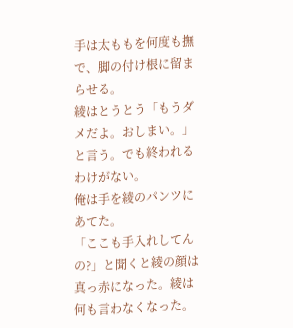手は太ももを何度も撫で、脚の付け根に留まらせる。
綾はとうとう「もうダメだよ。おしまい。」と言う。でも終われるわけがない。
俺は手を綾のパンツにあてた。
「ここも手入れしてんの?」と聞くと綾の顔は真っ赤になった。綾は何も言わなくなった。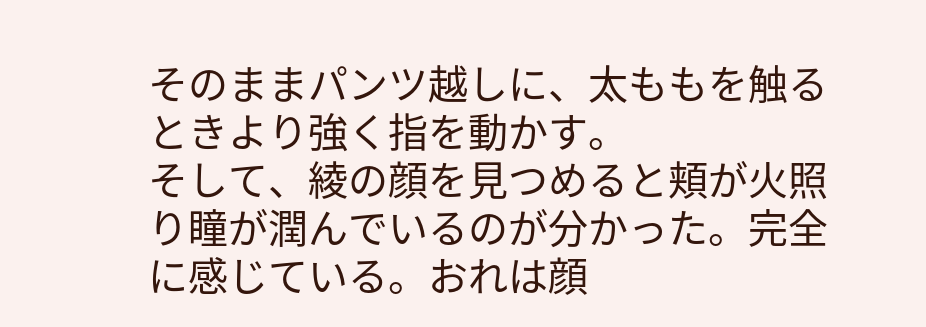そのままパンツ越しに、太ももを触るときより強く指を動かす。
そして、綾の顔を見つめると頬が火照り瞳が潤んでいるのが分かった。完全に感じている。おれは顔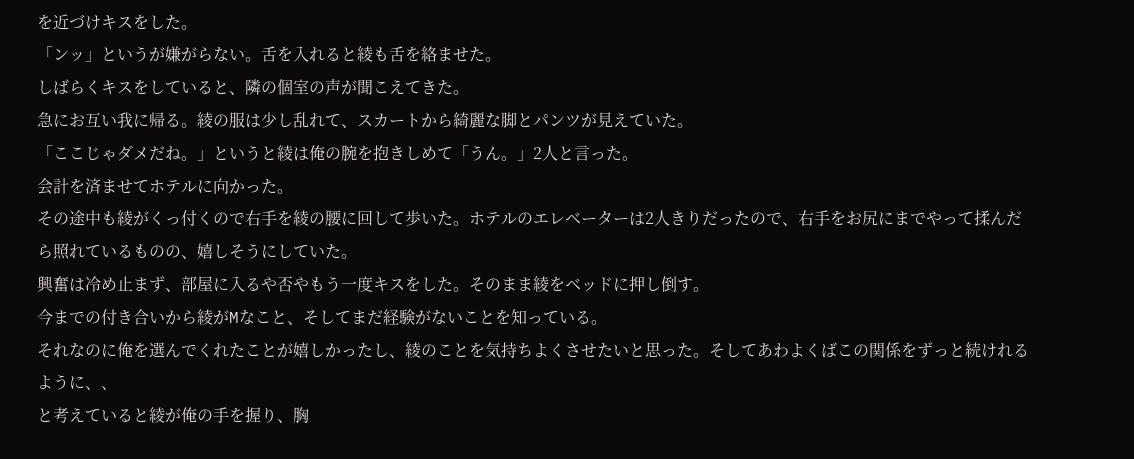を近づけキスをした。
「ンッ」というが嫌がらない。舌を入れると綾も舌を絡ませた。
しばらくキスをしていると、隣の個室の声が聞こえてきた。
急にお互い我に帰る。綾の服は少し乱れて、スカートから綺麗な脚とパンツが見えていた。
「ここじゃダメだね。」というと綾は俺の腕を抱きしめて「うん。」2人と言った。
会計を済ませてホテルに向かった。
その途中も綾がくっ付くので右手を綾の腰に回して歩いた。ホテルのエレベーターは2人きりだったので、右手をお尻にまでやって揉んだら照れているものの、嬉しそうにしていた。
興奮は冷め止まず、部屋に入るや否やもう一度キスをした。そのまま綾をベッドに押し倒す。
今までの付き合いから綾がMなこと、そしてまだ経験がないことを知っている。
それなのに俺を選んでくれたことが嬉しかったし、綾のことを気持ちよくさせたいと思った。そしてあわよくばこの関係をずっと続けれるように、、
と考えていると綾が俺の手を握り、胸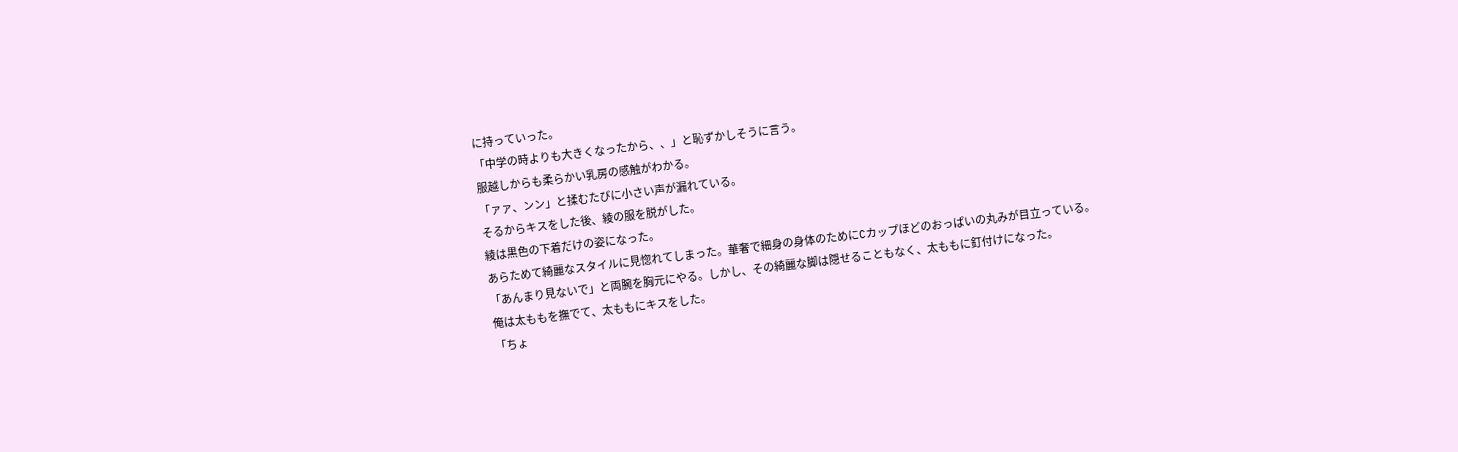に持っていった。
「中学の時よりも大きくなったから、、」と恥ずかしそうに言う。
服越しからも柔らかい乳房の感触がわかる。
「ァァ、ンン」と揉むたびに小さい声が漏れている。
そるからキスをした後、綾の服を脱がした。
綾は黒色の下着だけの姿になった。
あらためて綺麗なスタイルに見惚れてしまった。華奢で細身の身体のためにCカップほどのおっぱいの丸みが目立っている。
「あんまり見ないで」と両腕を胸元にやる。しかし、その綺麗な脚は隠せることもなく、太ももに釘付けになった。
俺は太ももを撫でて、太ももにキスをした。
「ちょ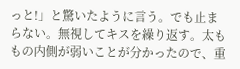っと!」と驚いたように言う。でも止まらない。無視してキスを繰り返す。太ももの内側が弱いことが分かったので、重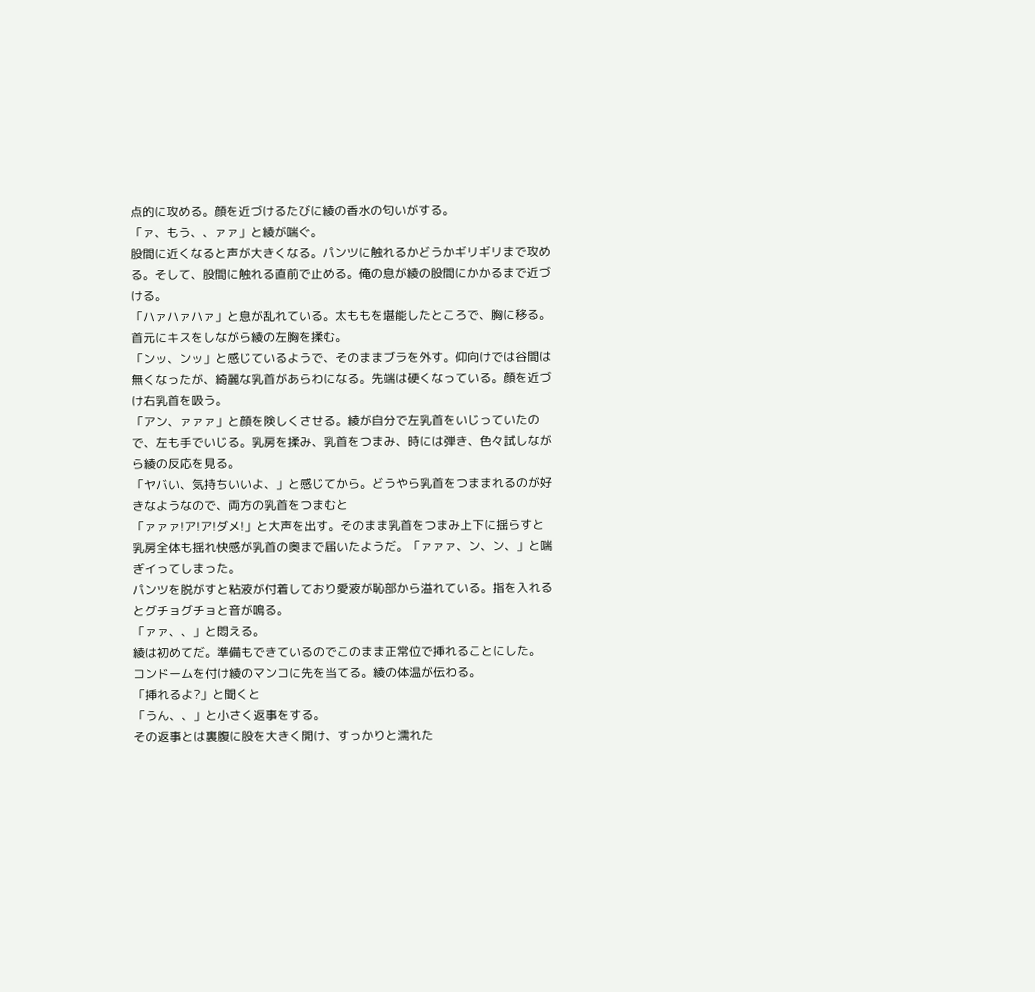点的に攻める。顔を近づけるたびに綾の香水の匂いがする。
「ァ、もう、、ァァ」と綾が喘ぐ。
股間に近くなると声が大きくなる。パンツに触れるかどうかギリギリまで攻める。そして、股間に触れる直前で止める。俺の息が綾の股間にかかるまで近づける。
「ハァハァハァ」と息が乱れている。太ももを堪能したところで、胸に移る。首元にキスをしながら綾の左胸を揉む。
「ンッ、ンッ」と感じているようで、そのままブラを外す。仰向けでは谷間は無くなったが、綺麗な乳首があらわになる。先端は硬くなっている。顔を近づけ右乳首を吸う。
「アン、ァァァ」と顔を険しくさせる。綾が自分で左乳首をいじっていたので、左も手でいじる。乳房を揉み、乳首をつまみ、時には弾き、色々試しながら綾の反応を見る。
「ヤバい、気持ちいいよ、」と感じてから。どうやら乳首をつままれるのが好きなようなので、両方の乳首をつまむと
「ァァァ!ア!ア!ダメ!」と大声を出す。そのまま乳首をつまみ上下に揺らすと乳房全体も揺れ快感が乳首の奥まで届いたようだ。「ァァァ、ン、ン、」と喘ぎイってしまった。
パンツを脱がすと粘液が付着しており愛液が恥部から溢れている。指を入れるとグチョグチョと音が鳴る。
「ァァ、、」と悶える。
綾は初めてだ。準備もできているのでこのまま正常位で挿れることにした。
コンドームを付け綾のマンコに先を当てる。綾の体温が伝わる。
「挿れるよ?」と聞くと
「うん、、」と小さく返事をする。
その返事とは裏腹に股を大きく開け、すっかりと濡れた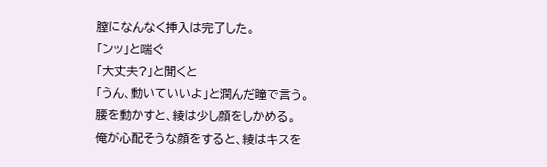膣になんなく挿入は完了した。
「ンッ」と喘ぐ
「大丈夫?」と聞くと
「うん、動いていいよ」と潤んだ瞳で言う。
腰を動かすと、綾は少し顔をしかめる。
俺が心配そうな顔をすると、綾はキスを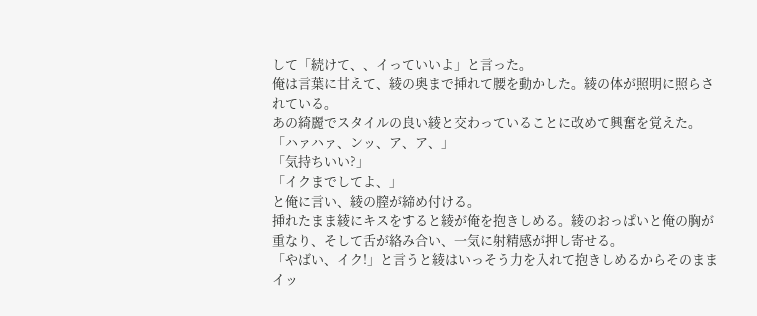して「続けて、、イっていいよ」と言った。
俺は言葉に甘えて、綾の奥まで挿れて腰を動かした。綾の体が照明に照らされている。
あの綺麗でスタイルの良い綾と交わっていることに改めて興奮を覚えた。
「ハァハァ、ンッ、ア、ア、」
「気持ちいい?」
「イクまでしてよ、」
と俺に言い、綾の膣が締め付ける。
挿れたまま綾にキスをすると綾が俺を抱きしめる。綾のおっぱいと俺の胸が重なり、そして舌が絡み合い、一気に射精感が押し寄せる。
「やばい、イク!」と言うと綾はいっそう力を入れて抱きしめるからそのままイッ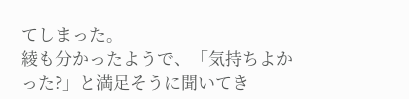てしまった。
綾も分かったようで、「気持ちよかった?」と満足そうに聞いてき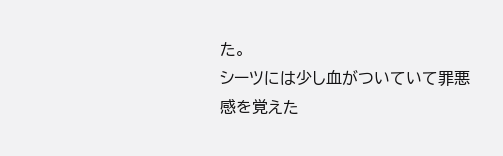た。
シーツには少し血がついていて罪悪感を覚えた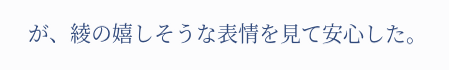が、綾の嬉しそうな表情を見て安心した。